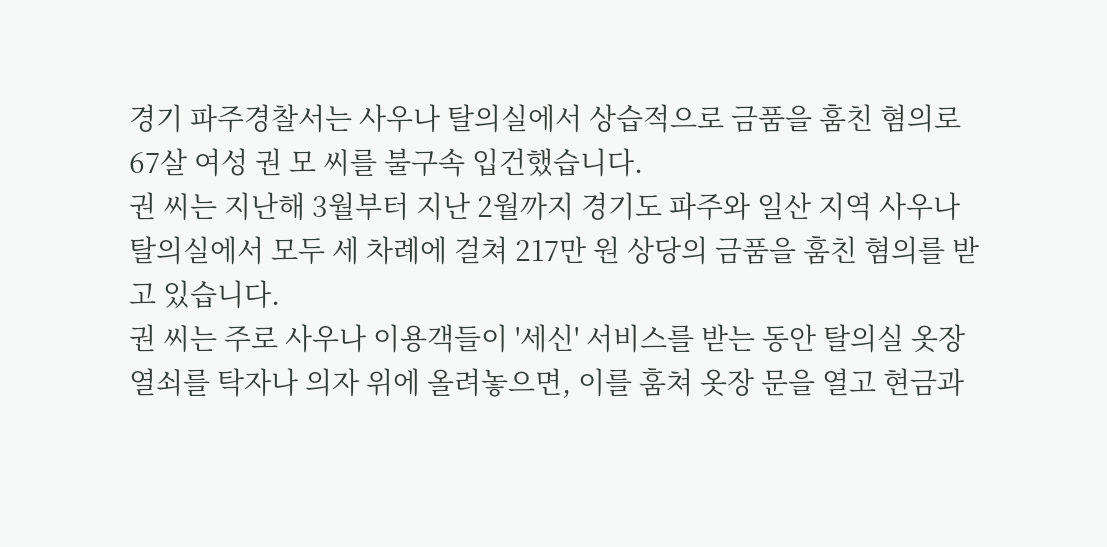경기 파주경찰서는 사우나 탈의실에서 상습적으로 금품을 훔친 혐의로 67살 여성 권 모 씨를 불구속 입건했습니다.
권 씨는 지난해 3월부터 지난 2월까지 경기도 파주와 일산 지역 사우나 탈의실에서 모두 세 차례에 걸쳐 217만 원 상당의 금품을 훔친 혐의를 받고 있습니다.
권 씨는 주로 사우나 이용객들이 '세신' 서비스를 받는 동안 탈의실 옷장 열쇠를 탁자나 의자 위에 올려놓으면, 이를 훔쳐 옷장 문을 열고 현금과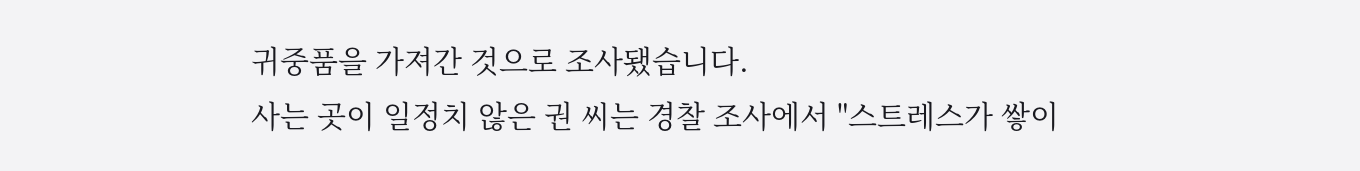귀중품을 가져간 것으로 조사됐습니다.
사는 곳이 일정치 않은 권 씨는 경찰 조사에서 "스트레스가 쌓이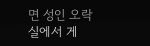면 성인 오락실에서 게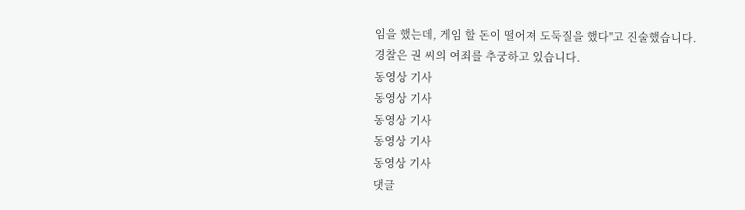임을 했는데, 게임 할 돈이 떨어져 도둑질을 했다"고 진술했습니다.
경찰은 권 씨의 여죄를 추궁하고 있습니다.
동영상 기사
동영상 기사
동영상 기사
동영상 기사
동영상 기사
댓글